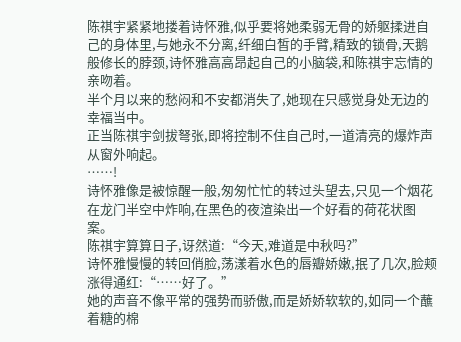陈祺宇紧紧地搂着诗怀雅,似乎要将她柔弱无骨的娇躯揉进自己的身体里,与她永不分离,纤细白皙的手臂,精致的锁骨,天鹅般修长的脖颈,诗怀雅高高昂起自己的小脑袋,和陈祺宇忘情的亲吻着。
半个月以来的愁闷和不安都消失了,她现在只感觉身处无边的幸福当中。
正当陈祺宇剑拔弩张,即将控制不住自己时,一道清亮的爆炸声从窗外响起。
……!
诗怀雅像是被惊醒一般,匆匆忙忙的转过头望去,只见一个烟花在龙门半空中炸响,在黑色的夜渲染出一个好看的荷花状图案。
陈祺宇算算日子,讶然道:“今天,难道是中秋吗?”
诗怀雅慢慢的转回俏脸,荡漾着水色的唇瓣娇嫩,抿了几次,脸颊涨得通红:“……好了。”
她的声音不像平常的强势而骄傲,而是娇娇软软的,如同一个蘸着糖的棉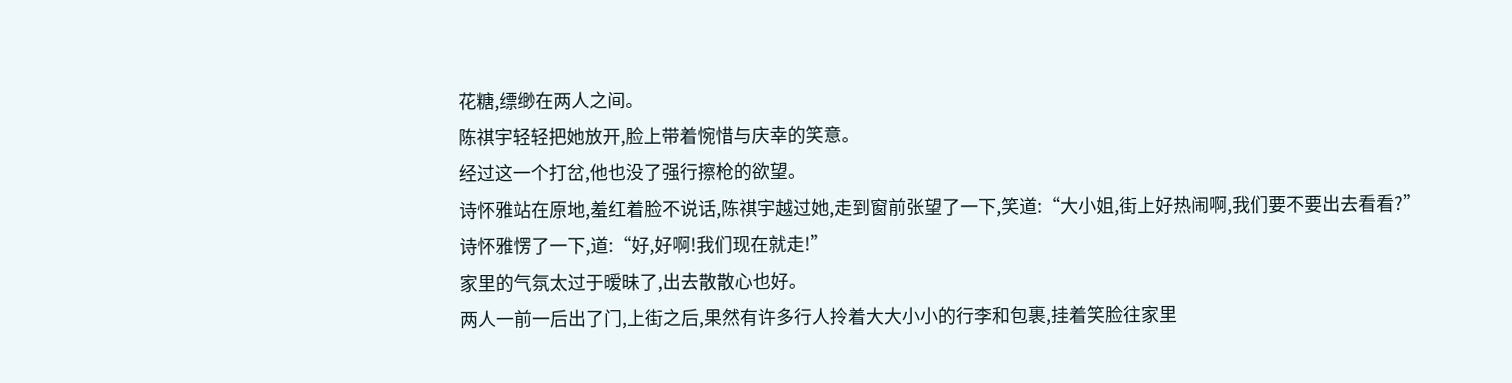花糖,缥缈在两人之间。
陈祺宇轻轻把她放开,脸上带着惋惜与庆幸的笑意。
经过这一个打岔,他也没了强行擦枪的欲望。
诗怀雅站在原地,羞红着脸不说话,陈祺宇越过她,走到窗前张望了一下,笑道:“大小姐,街上好热闹啊,我们要不要出去看看?”
诗怀雅愣了一下,道:“好,好啊!我们现在就走!”
家里的气氛太过于暧昧了,出去散散心也好。
两人一前一后出了门,上街之后,果然有许多行人拎着大大小小的行李和包裹,挂着笑脸往家里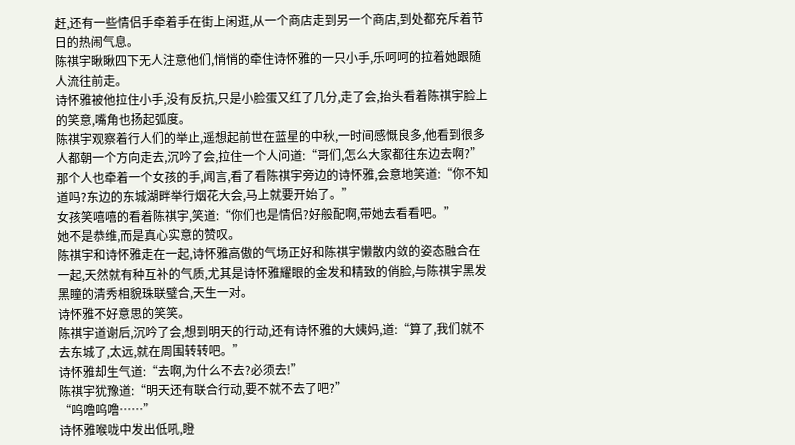赶,还有一些情侣手牵着手在街上闲逛,从一个商店走到另一个商店,到处都充斥着节日的热闹气息。
陈祺宇瞅瞅四下无人注意他们,悄悄的牵住诗怀雅的一只小手,乐呵呵的拉着她跟随人流往前走。
诗怀雅被他拉住小手,没有反抗,只是小脸蛋又红了几分,走了会,抬头看着陈祺宇脸上的笑意,嘴角也扬起弧度。
陈祺宇观察着行人们的举止,遥想起前世在蓝星的中秋,一时间感慨良多,他看到很多人都朝一个方向走去,沉吟了会,拉住一个人问道:“哥们,怎么大家都往东边去啊?”
那个人也牵着一个女孩的手,闻言,看了看陈祺宇旁边的诗怀雅,会意地笑道:“你不知道吗?东边的东城湖畔举行烟花大会,马上就要开始了。”
女孩笑嘻嘻的看着陈祺宇,笑道:“你们也是情侣?好般配啊,带她去看看吧。”
她不是恭维,而是真心实意的赞叹。
陈祺宇和诗怀雅走在一起,诗怀雅高傲的气场正好和陈祺宇懒散内敛的姿态融合在一起,天然就有种互补的气质,尤其是诗怀雅耀眼的金发和精致的俏脸,与陈祺宇黑发黑瞳的清秀相貌珠联璧合,天生一对。
诗怀雅不好意思的笑笑。
陈祺宇道谢后,沉吟了会,想到明天的行动,还有诗怀雅的大姨妈,道:“算了,我们就不去东城了,太远,就在周围转转吧。”
诗怀雅却生气道:“去啊,为什么不去?必须去!”
陈祺宇犹豫道:“明天还有联合行动,要不就不去了吧?”
“呜噜呜噜……”
诗怀雅喉咙中发出低吼,瞪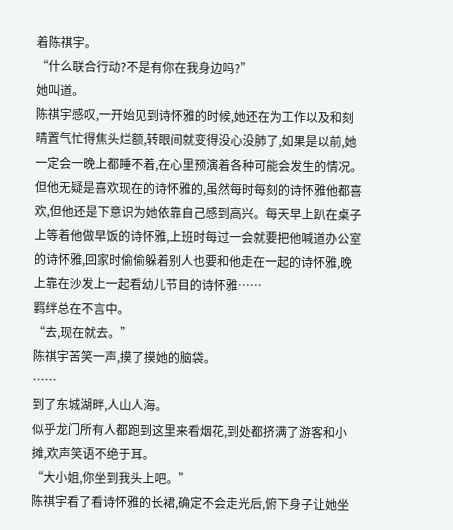着陈祺宇。
“什么联合行动?不是有你在我身边吗?”
她叫道。
陈祺宇感叹,一开始见到诗怀雅的时候,她还在为工作以及和刻晴置气忙得焦头烂额,转眼间就变得没心没肺了,如果是以前,她一定会一晚上都睡不着,在心里预演着各种可能会发生的情况。
但他无疑是喜欢现在的诗怀雅的,虽然每时每刻的诗怀雅他都喜欢,但他还是下意识为她依靠自己感到高兴。每天早上趴在桌子上等着他做早饭的诗怀雅,上班时每过一会就要把他喊道办公室的诗怀雅,回家时偷偷躲着别人也要和他走在一起的诗怀雅,晚上靠在沙发上一起看幼儿节目的诗怀雅……
羁绊总在不言中。
“去,现在就去。”
陈祺宇苦笑一声,摸了摸她的脑袋。
……
到了东城湖畔,人山人海。
似乎龙门所有人都跑到这里来看烟花,到处都挤满了游客和小摊,欢声笑语不绝于耳。
“大小姐,你坐到我头上吧。”
陈祺宇看了看诗怀雅的长裙,确定不会走光后,俯下身子让她坐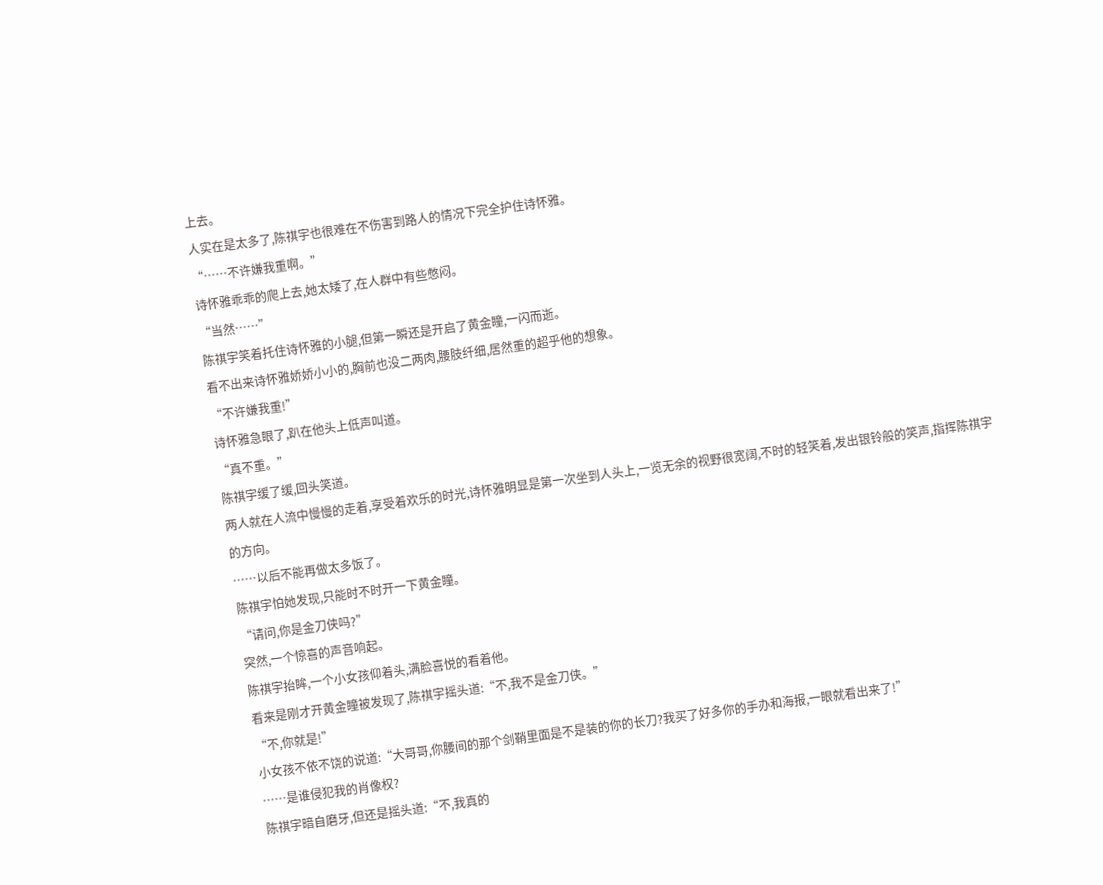上去。
人实在是太多了,陈祺宇也很难在不伤害到路人的情况下完全护住诗怀雅。
“……不许嫌我重啊。”
诗怀雅乖乖的爬上去,她太矮了,在人群中有些憋闷。
“当然……”
陈祺宇笑着托住诗怀雅的小腿,但第一瞬还是开启了黄金瞳,一闪而逝。
看不出来诗怀雅娇娇小小的,胸前也没二两肉,腰肢纤细,居然重的超乎他的想象。
“不许嫌我重!”
诗怀雅急眼了,趴在他头上低声叫道。
“真不重。”
陈祺宇缓了缓,回头笑道。
两人就在人流中慢慢的走着,享受着欢乐的时光,诗怀雅明显是第一次坐到人头上,一览无余的视野很宽阔,不时的轻笑着,发出银铃般的笑声,指挥陈祺宇的方向。
……以后不能再做太多饭了。
陈祺宇怕她发现,只能时不时开一下黄金瞳。
“请问,你是金刀侠吗?”
突然,一个惊喜的声音响起。
陈祺宇抬眸,一个小女孩仰着头,满脸喜悦的看着他。
看来是刚才开黄金瞳被发现了,陈祺宇摇头道:“不,我不是金刀侠。”
“不,你就是!”
小女孩不依不饶的说道:“大哥哥,你腰间的那个剑鞘里面是不是装的你的长刀?我买了好多你的手办和海报,一眼就看出来了!”
……是谁侵犯我的肖像权?
陈祺宇暗自磨牙,但还是摇头道:“不,我真的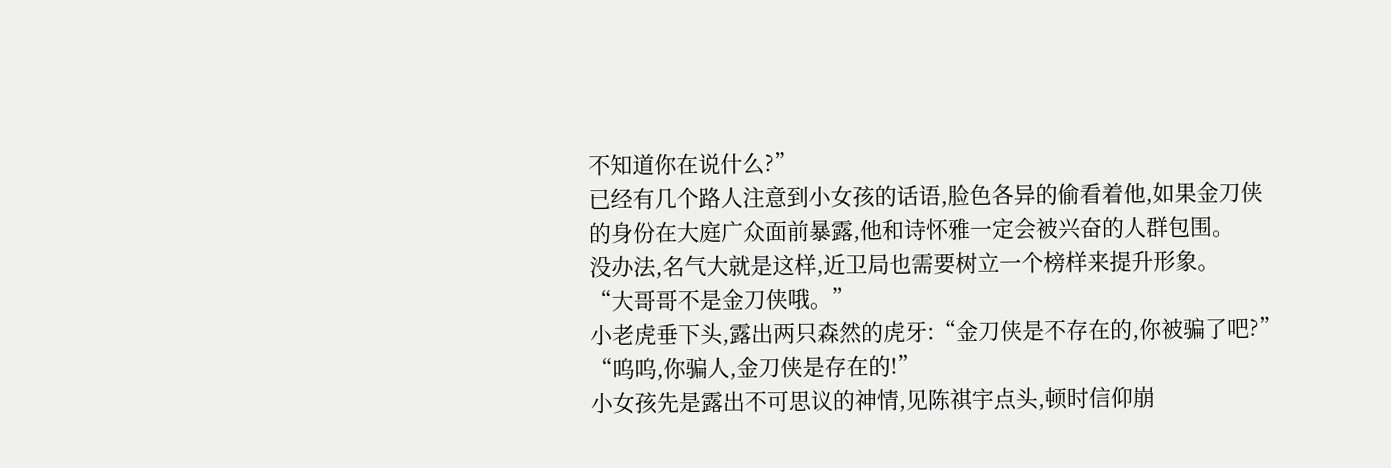不知道你在说什么?”
已经有几个路人注意到小女孩的话语,脸色各异的偷看着他,如果金刀侠的身份在大庭广众面前暴露,他和诗怀雅一定会被兴奋的人群包围。
没办法,名气大就是这样,近卫局也需要树立一个榜样来提升形象。
“大哥哥不是金刀侠哦。”
小老虎垂下头,露出两只森然的虎牙:“金刀侠是不存在的,你被骗了吧?”
“呜呜,你骗人,金刀侠是存在的!”
小女孩先是露出不可思议的神情,见陈祺宇点头,顿时信仰崩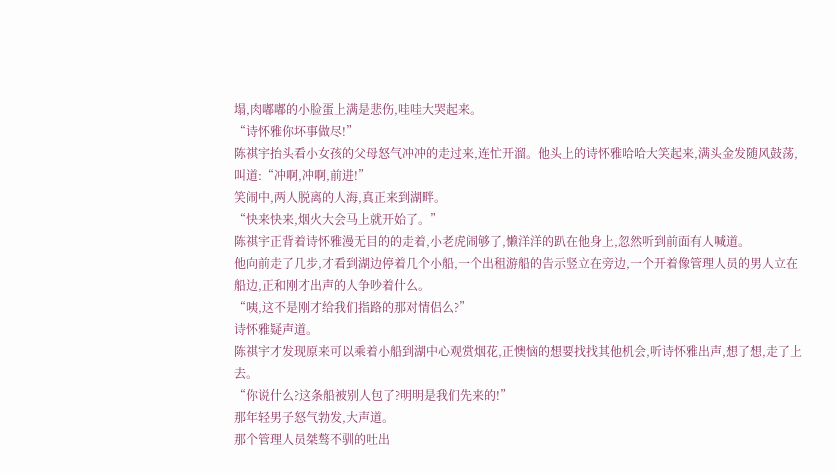塌,肉嘟嘟的小脸蛋上满是悲伤,哇哇大哭起来。
“诗怀雅你坏事做尽!”
陈祺宇抬头看小女孩的父母怒气冲冲的走过来,连忙开溜。他头上的诗怀雅哈哈大笑起来,满头金发随风鼓荡,叫道:“冲啊,冲啊,前进!”
笑闹中,两人脱离的人海,真正来到湖畔。
“快来快来,烟火大会马上就开始了。”
陈祺宇正背着诗怀雅漫无目的的走着,小老虎闹够了,懒洋洋的趴在他身上,忽然听到前面有人喊道。
他向前走了几步,才看到湖边停着几个小船,一个出租游船的告示竖立在旁边,一个开着像管理人员的男人立在船边,正和刚才出声的人争吵着什么。
“咦,这不是刚才给我们指路的那对情侣么?”
诗怀雅疑声道。
陈祺宇才发现原来可以乘着小船到湖中心观赏烟花,正懊恼的想要找找其他机会,听诗怀雅出声,想了想,走了上去。
“你说什么?这条船被别人包了?明明是我们先来的!”
那年轻男子怒气勃发,大声道。
那个管理人员桀骜不驯的吐出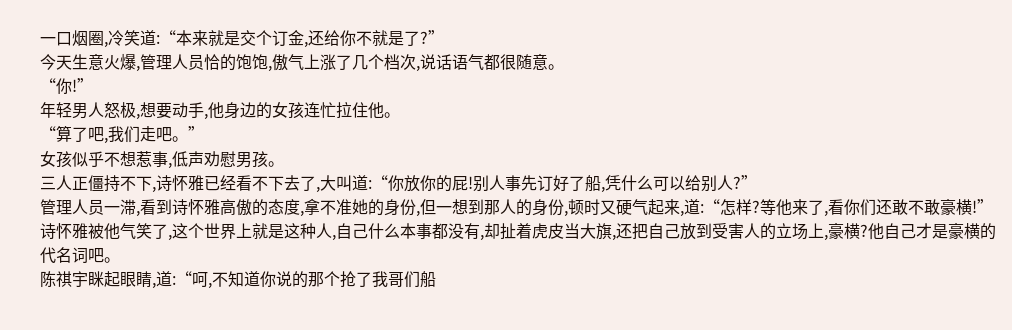一口烟圈,冷笑道:“本来就是交个订金,还给你不就是了?”
今天生意火爆,管理人员恰的饱饱,傲气上涨了几个档次,说话语气都很随意。
“你!”
年轻男人怒极,想要动手,他身边的女孩连忙拉住他。
“算了吧,我们走吧。”
女孩似乎不想惹事,低声劝慰男孩。
三人正僵持不下,诗怀雅已经看不下去了,大叫道:“你放你的屁!别人事先订好了船,凭什么可以给别人?”
管理人员一滞,看到诗怀雅高傲的态度,拿不准她的身份,但一想到那人的身份,顿时又硬气起来,道:“怎样?等他来了,看你们还敢不敢豪横!”
诗怀雅被他气笑了,这个世界上就是这种人,自己什么本事都没有,却扯着虎皮当大旗,还把自己放到受害人的立场上,豪横?他自己才是豪横的代名词吧。
陈祺宇眯起眼睛,道:“呵,不知道你说的那个抢了我哥们船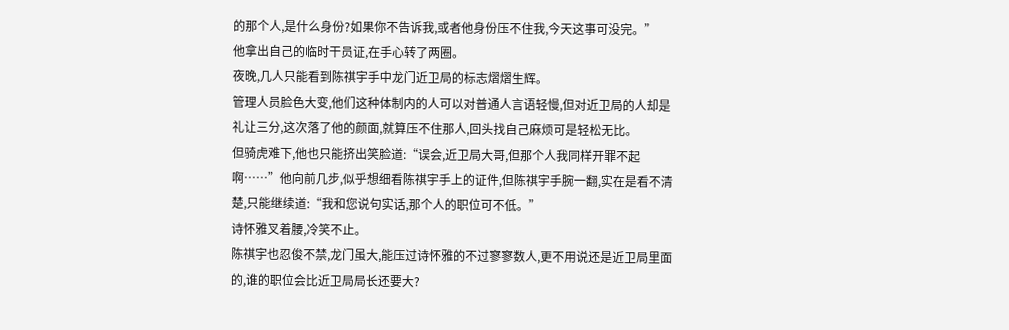的那个人,是什么身份?如果你不告诉我,或者他身份压不住我,今天这事可没完。”
他拿出自己的临时干员证,在手心转了两圈。
夜晚,几人只能看到陈祺宇手中龙门近卫局的标志熠熠生辉。
管理人员脸色大变,他们这种体制内的人可以对普通人言语轻慢,但对近卫局的人却是礼让三分,这次落了他的颜面,就算压不住那人,回头找自己麻烦可是轻松无比。
但骑虎难下,他也只能挤出笑脸道:“误会,近卫局大哥,但那个人我同样开罪不起啊……”他向前几步,似乎想细看陈祺宇手上的证件,但陈祺宇手腕一翻,实在是看不清楚,只能继续道:“我和您说句实话,那个人的职位可不低。”
诗怀雅叉着腰,冷笑不止。
陈祺宇也忍俊不禁,龙门虽大,能压过诗怀雅的不过寥寥数人,更不用说还是近卫局里面的,谁的职位会比近卫局局长还要大?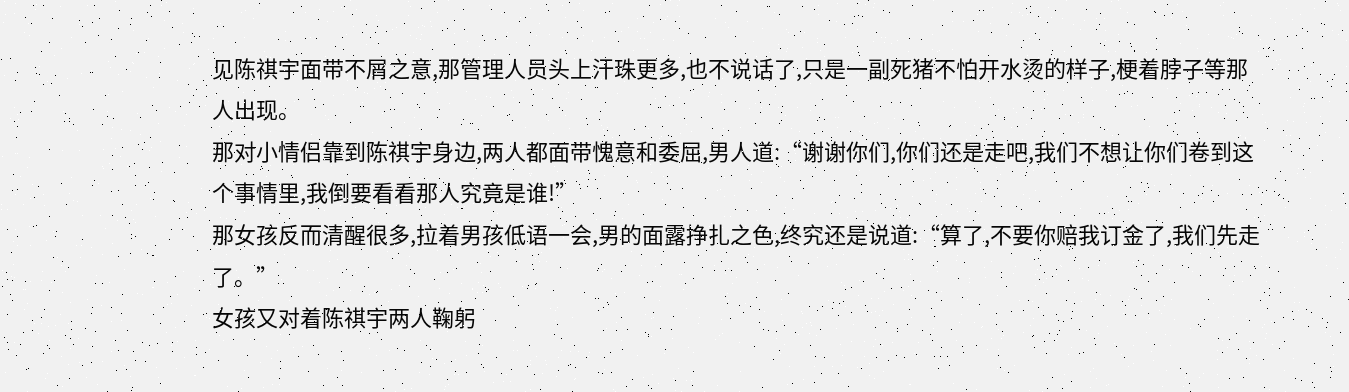见陈祺宇面带不屑之意,那管理人员头上汗珠更多,也不说话了,只是一副死猪不怕开水烫的样子,梗着脖子等那人出现。
那对小情侣靠到陈祺宇身边,两人都面带愧意和委屈,男人道:“谢谢你们,你们还是走吧,我们不想让你们卷到这个事情里,我倒要看看那人究竟是谁!”
那女孩反而清醒很多,拉着男孩低语一会,男的面露挣扎之色,终究还是说道:“算了,不要你赔我订金了,我们先走了。”
女孩又对着陈祺宇两人鞠躬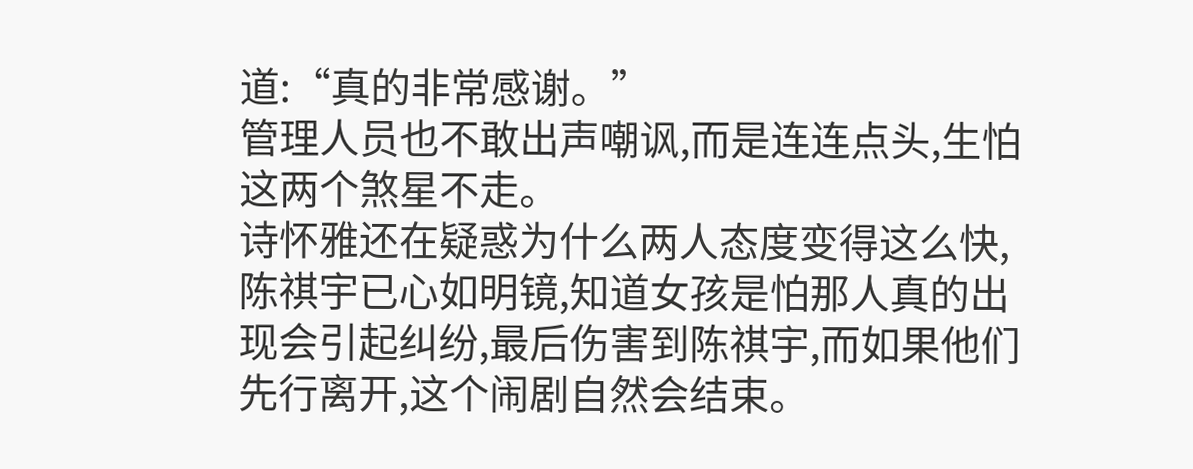道:“真的非常感谢。”
管理人员也不敢出声嘲讽,而是连连点头,生怕这两个煞星不走。
诗怀雅还在疑惑为什么两人态度变得这么快,陈祺宇已心如明镜,知道女孩是怕那人真的出现会引起纠纷,最后伤害到陈祺宇,而如果他们先行离开,这个闹剧自然会结束。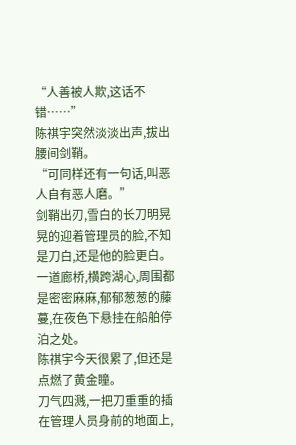“人善被人欺,这话不错……”
陈祺宇突然淡淡出声,拔出腰间剑鞘。
“可同样还有一句话,叫恶人自有恶人磨。”
剑鞘出刃,雪白的长刀明晃晃的迎着管理员的脸,不知是刀白,还是他的脸更白。
一道廊桥,横跨湖心,周围都是密密麻麻,郁郁葱葱的藤蔓,在夜色下悬挂在船舶停泊之处。
陈祺宇今天很累了,但还是点燃了黄金瞳。
刀气四溅,一把刀重重的插在管理人员身前的地面上,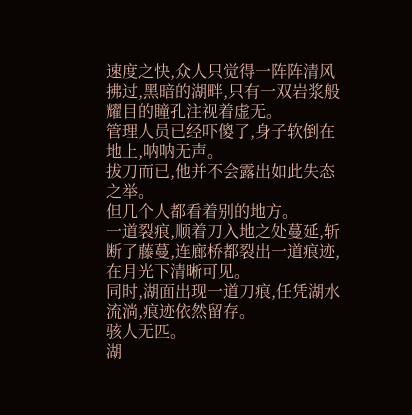速度之快,众人只觉得一阵阵清风拂过,黑暗的湖畔,只有一双岩浆般耀目的瞳孔注视着虚无。
管理人员已经吓傻了,身子软倒在地上,呐呐无声。
拔刀而已,他并不会露出如此失态之举。
但几个人都看着别的地方。
一道裂痕,顺着刀入地之处蔓延,斩断了藤蔓,连廊桥都裂出一道痕迹,在月光下清晰可见。
同时,湖面出现一道刀痕,任凭湖水流淌,痕迹依然留存。
骇人无匹。
湖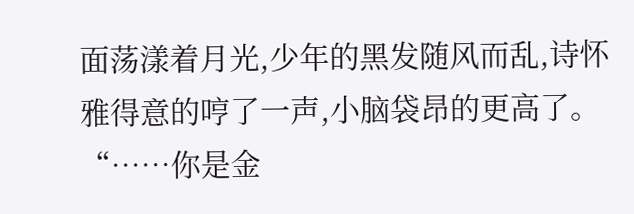面荡漾着月光,少年的黑发随风而乱,诗怀雅得意的哼了一声,小脑袋昂的更高了。
“……你是金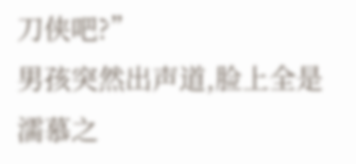刀侠吧?”
男孩突然出声道,脸上全是濡慕之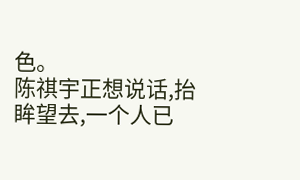色。
陈祺宇正想说话,抬眸望去,一个人已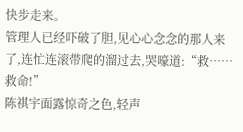快步走来。
管理人已经吓破了胆,见心心念念的那人来了,连忙连滚带爬的溜过去,哭嚎道:“救……救命!”
陈祺宇面露惊奇之色,轻声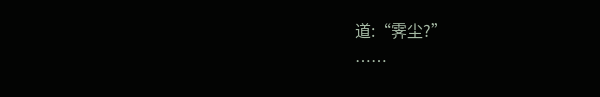道:“霁尘?”
……